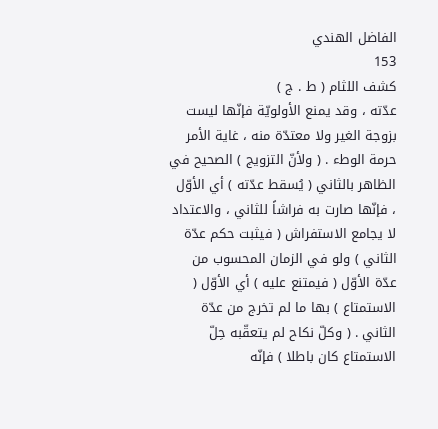الفاضل الهندي
153
كشف اللثام ( ط . ج )
عدّته ، وقد يمنع الأولويّة فإنّها ليست بزوجة الغير ولا معتدّة منه ، غاية الأمر حرمة الوطء . ( ولأنّ التزويج ) الصحيح في الظاهر بالثاني ( يُسقط عدّته ) أي الأوّل ، فإنّها صارت به فراشاً للثاني ، والاعتداد لا يجامع الاستفراش ( فيثبت حكم عدّة الثاني ) ولو في الزمان المحسوب من عدّة الأوّل ( فيمتنع عليه ) أي الأوّل ( الاستمتاع ) بها ما لم تخرج من عدّة الثاني . ( وكلّ نكاح لم يتعقّبه حِلّ الاستمتاع كان باطلا ) فإنّه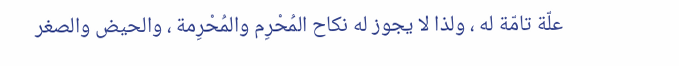علّة تامّة له ، ولذا لا يجوز له نكاح المُحْرِم والمُحْرِمة ، والحيض والصغر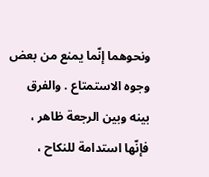ونحوهما إنّما يمنع من بعض وجوه الاستمتاع . والفرق بينه وبين الرجعة ظاهر ، فإنّها استدامة للنكاح ،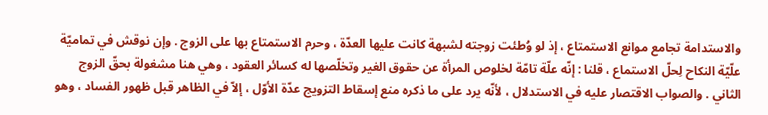والاستدامة تجامع موانع الاستمتاع ، إذ لو وُطئت زوجته لشبهة كانت عليها العدّة ، وحرم الاستمتاع بها على الزوج . وإن نوقش في تماميّة علّيّة النكاح لِحلّ الاستماع ، قلنا : إنّه علّة تامّة لخلوص المرأة عن حقوق الغير وتخلّصها له كسائر العقود ، وهي هنا مشغولة بحقّ الزوج الثاني . والصواب الاقتصار عليه في الاستدلال ، لأنّه يرد على ما ذكره منع إسقاط التزويج عدّة الأوّل ، إلاّ في الظاهر قبل ظهور الفساد ، وهو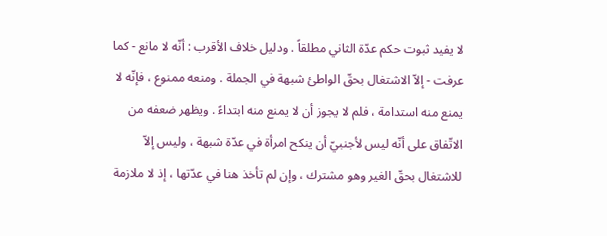لا يفيد ثبوت حكم عدّة الثاني مطلقاً . ودليل خلاف الأقرب : أنّه لا مانع - كما عرفت - إلاّ الاشتغال بحقّ الواطئ شبهة في الجملة . ومنعه ممنوع ، فإنّه لا يمنع منه استدامة ، فلم لا يجوز أن لا يمنع منه ابتداءً . ويظهر ضعفه من الاتّفاق على أنّه ليس لأجنبيّ أن ينكح امرأة في عدّة شبهة ، وليس إلاّ للاشتغال بحقّ الغير وهو مشترك ، وإن لم تأخذ هنا في عدّتها ، إذ لا ملازمة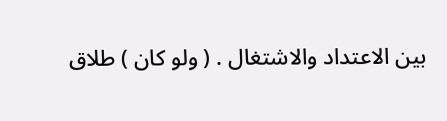بين الاعتداد والاشتغال . ( ولو كان ) طلاق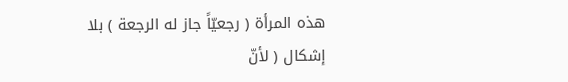هذه المرأة ( رجعيّاً جاز له الرجعة ) بلا إشكال ( لأنّ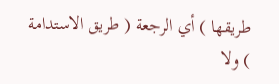طريقها ) أي الرجعة ( طريق الاستدامة ) ولا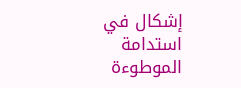إشكال في استدامة الموطوءة